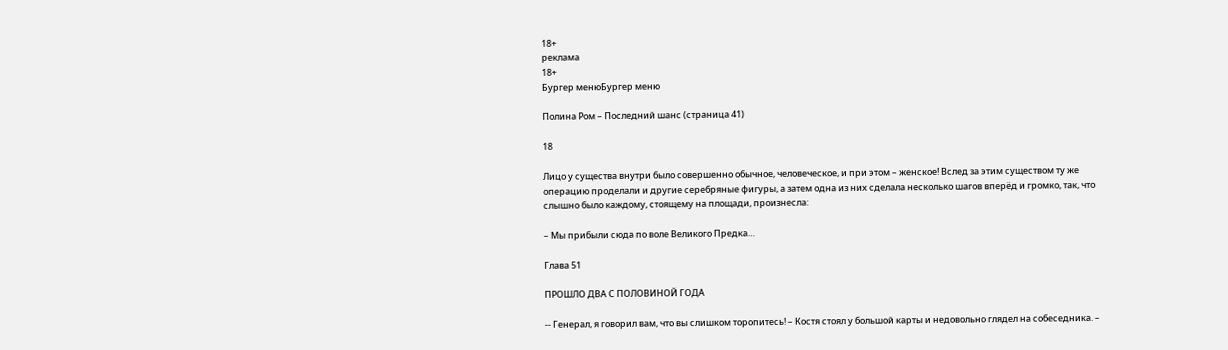18+
реклама
18+
Бургер менюБургер меню

Полина Ром – Последний шанс (страница 41)

18

Лицо у существа внутри было совершенно обычное, человеческое, и при этом – женское! Вслед за этим существом ту же операцию проделали и другие серебряные фигуры, а затем одна из них сделала несколько шагов вперёд и громко, так, что слышно было каждому, стоящему на площади, произнесла:

– Мы прибыли сюда по воле Великого Предка…

Глава 51

ПРОШЛО ДВА С ПОЛОВИНОЙ ГОДА

-- Генерал, я говорил вам, что вы слишком торопитесь! – Костя стоял у большой карты и недовольно глядел на собеседника. –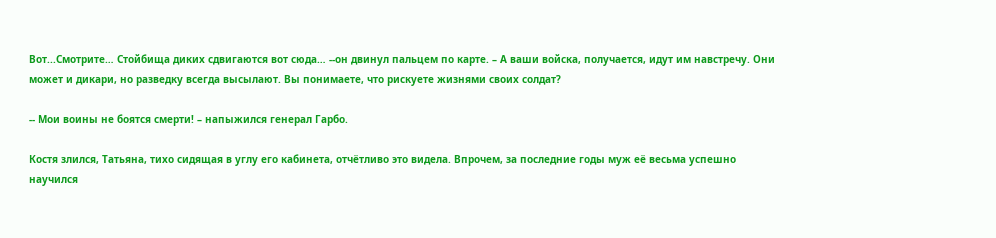Вот...Смотрите… Стойбища диких сдвигаются вот сюда… --он двинул пальцем по карте. – А ваши войска, получается, идут им навстречу. Они может и дикари, но разведку всегда высылают. Вы понимаете, что рискуете жизнями своих солдат?

-- Мои воины не боятся смерти! – напыжился генерал Гарбо.

Костя злился, Татьяна, тихо сидящая в углу его кабинета, отчётливо это видела. Впрочем, за последние годы муж её весьма успешно научился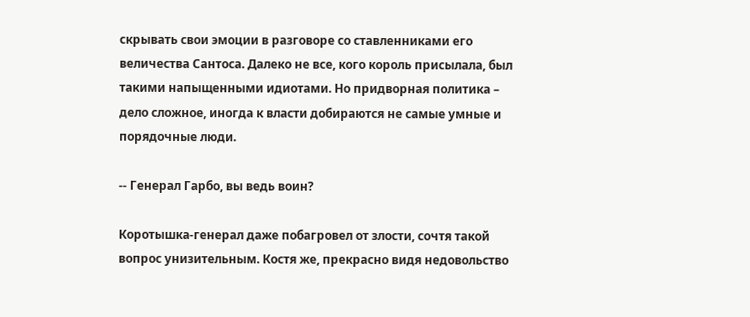скрывать свои эмоции в разговоре со ставленниками его величества Сантоса. Далеко не все, кого король присылала, был такими напыщенными идиотами. Но придворная политика – дело сложное, иногда к власти добираются не самые умные и порядочные люди.

-- Генерал Гарбо, вы ведь воин?

Коротышка-генерал даже побагровел от злости, сочтя такой вопрос унизительным. Костя же, прекрасно видя недовольство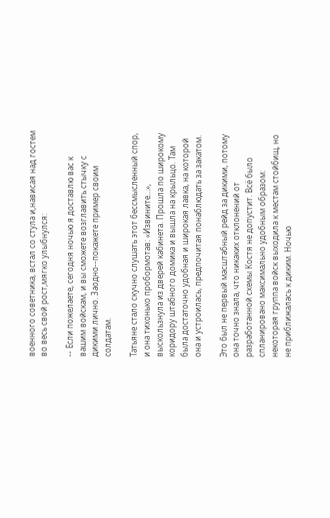военного советника, встал со стула и,нависая над гостем во весь свой рост,мягко улыбнулся:

-- Если пожелаете, сегодня ночью я доставлю вас к вашим войскам, и вы сможете возглавить стычку с дикими лично. Заодно--покажете пример своим солдатам.

Татьяне стало скучно слушать этот бессмысленный спор, и она тихонько пробормотав: «Извините…», выскользнула из дверей кабинета. Прошла по широкому коридору штабного домика и вышла на крыльцо. Там была достаточно удобная и широкая лавка, на которой она и устроилась, предпочитая понаблюдать за закатом.

Это был не первый масштабный рейд за дикими, потому она точно знала, что никаких отклонений от разработанной схемы Костя не допустит. Всё было спланировано максимально удобным образом: некоторая группа войск выходила к местам стойбищ, но не приближалась к диким. Ночью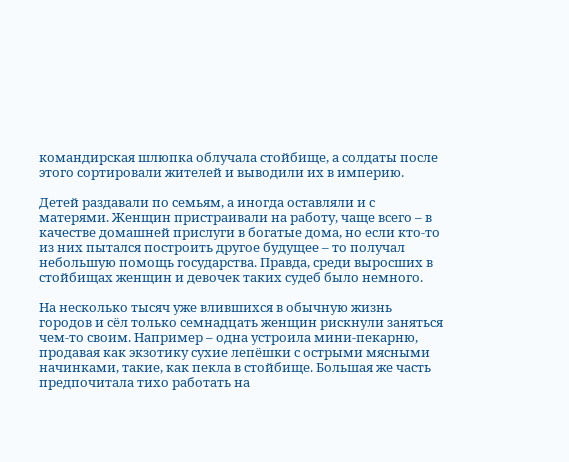командирская шлюпка облучала стойбище, а солдаты после этого сортировали жителей и выводили их в империю.

Детей раздавали по семьям, а иногда оставляли и с матерями. Женщин пристраивали на работу, чаще всего – в качестве домашней прислуги в богатые дома, но если кто-то из них пытался построить другое будущее – то получал небольшую помощь государства. Правда, среди выросших в стойбищах женщин и девочек таких судеб было немного.

На несколько тысяч уже влившихся в обычную жизнь городов и сёл только семнадцать женщин рискнули заняться чем-то своим. Например – одна устроила мини-пекарню, продавая как экзотику сухие лепёшки с острыми мясными начинками, такие, как пекла в стойбище. Большая же часть предпочитала тихо работать на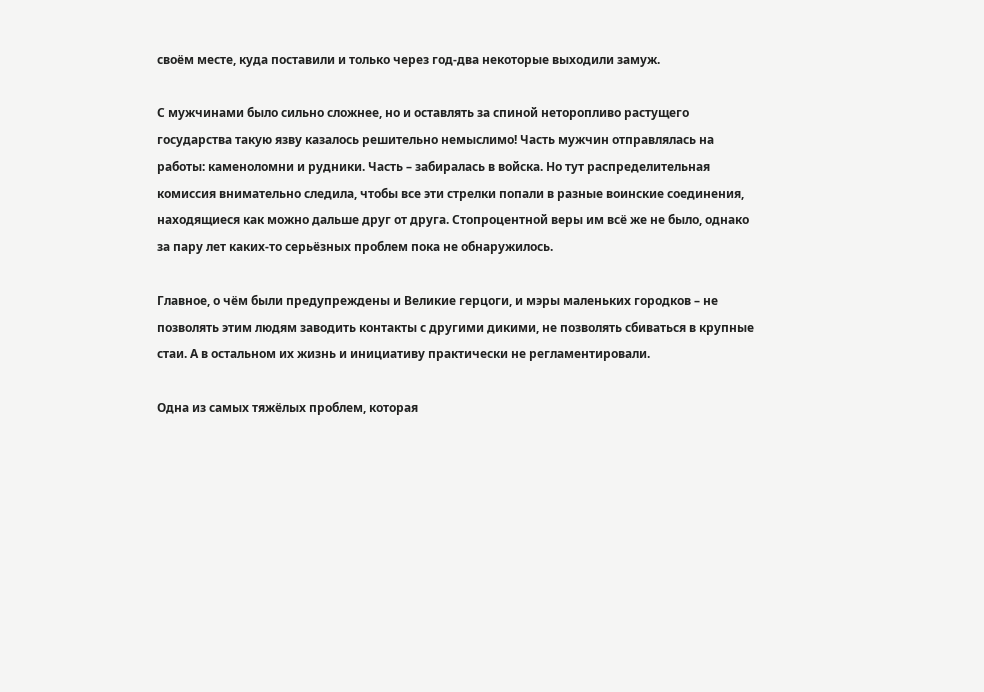своём месте, куда поставили и только через год-два некоторые выходили замуж.

С мужчинами было сильно сложнее, но и оставлять за спиной неторопливо растущего государства такую язву казалось решительно немыслимо! Часть мужчин отправлялась на работы: каменоломни и рудники. Часть – забиралась в войска. Но тут распределительная комиссия внимательно следила, чтобы все эти стрелки попали в разные воинские соединения, находящиеся как можно дальше друг от друга. Стопроцентной веры им всё же не было, однако за пару лет каких-то серьёзных проблем пока не обнаружилось.

Главное, о чём были предупреждены и Великие герцоги, и мэры маленьких городков – не позволять этим людям заводить контакты с другими дикими, не позволять сбиваться в крупные стаи. А в остальном их жизнь и инициативу практически не регламентировали.

Одна из самых тяжёлых проблем, которая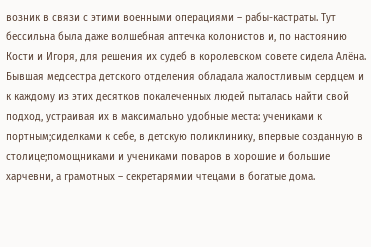возник в связи с этими военными операциями – рабы-кастраты. Тут бессильна была даже волшебная аптечка колонистов и, по настоянию Кости и Игоря, для решения их судеб в королевском совете сидела Алёна. Бывшая медсестра детского отделения обладала жалостливым сердцем и к каждому из этих десятков покалеченных людей пыталась найти свой подход, устраивая их в максимально удобные места: учениками к портным;сиделками к себе, в детскую поликлинику, впервые созданную в столице;помощниками и учениками поваров в хорошие и большие харчевни, а грамотных – секретарямии чтецами в богатые дома.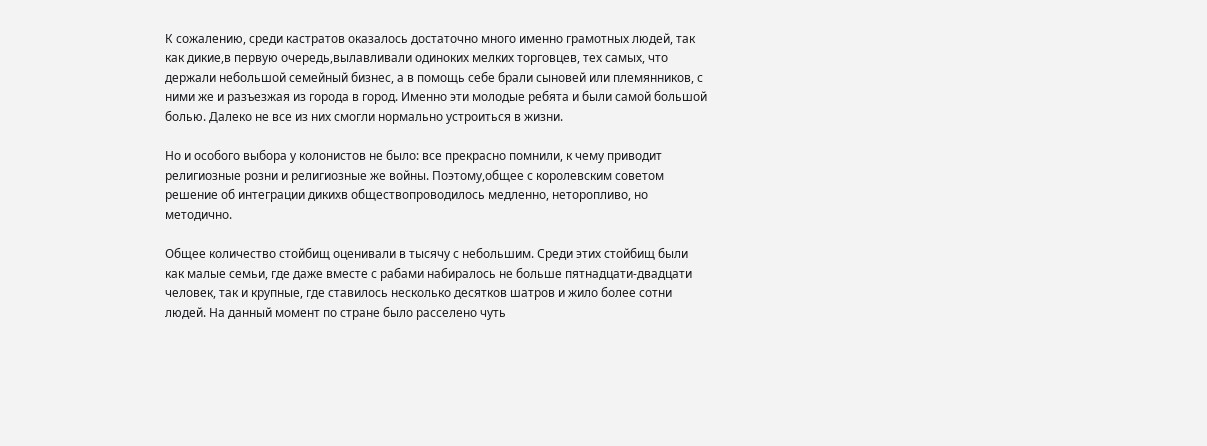К сожалению, среди кастратов оказалось достаточно много именно грамотных людей, так как дикие,в первую очередь,вылавливали одиноких мелких торговцев, тех самых, что держали небольшой семейный бизнес, а в помощь себе брали сыновей или племянников, с ними же и разъезжая из города в город. Именно эти молодые ребята и были самой большой болью. Далеко не все из них смогли нормально устроиться в жизни.

Но и особого выбора у колонистов не было: все прекрасно помнили, к чему приводит религиозные розни и религиозные же войны. Поэтому,общее с королевским советом решение об интеграции дикихв обществопроводилось медленно, неторопливо, но методично.

Общее количество стойбищ оценивали в тысячу с небольшим. Среди этих стойбищ были как малые семьи, где даже вместе с рабами набиралось не больше пятнадцати-двадцати человек, так и крупные, где ставилось несколько десятков шатров и жило более сотни людей. На данный момент по стране было расселено чуть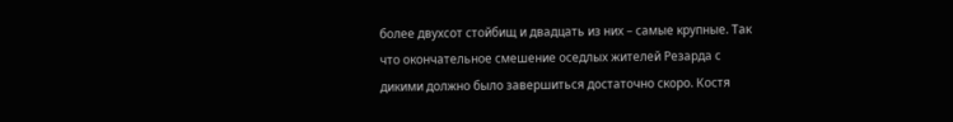более двухсот стойбищ и двадцать из них – самые крупные. Так что окончательное смешение оседлых жителей Резарда с дикими должно было завершиться достаточно скоро. Костя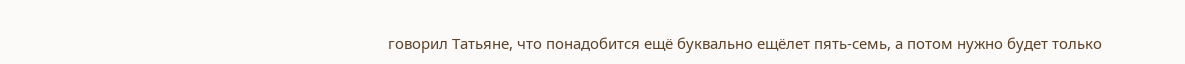говорил Татьяне, что понадобится ещё буквально ещёлет пять-семь, а потом нужно будет только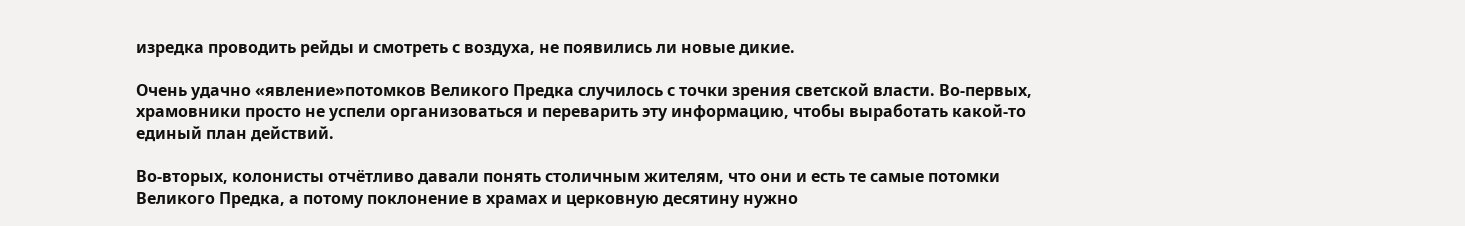изредка проводить рейды и смотреть с воздуха, не появились ли новые дикие.

Очень удачно «явление»потомков Великого Предка случилось с точки зрения светской власти. Во-первых, храмовники просто не успели организоваться и переварить эту информацию, чтобы выработать какой-то единый план действий.

Во-вторых, колонисты отчётливо давали понять столичным жителям, что они и есть те самые потомки Великого Предка, а потому поклонение в храмах и церковную десятину нужно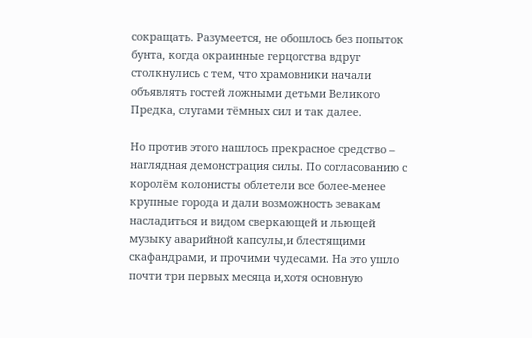сокращать. Разумеется, не обошлось без попыток бунта, когда окраинные герцогства вдруг столкнулись с тем, что храмовники начали объявлять гостей ложными детьми Великого Предка, слугами тёмных сил и так далее.

Но против этого нашлось прекрасное средство – наглядная демонстрация силы. По согласованию с королём колонисты облетели все более-менее крупные города и дали возможность зевакам насладиться и видом сверкающей и льющей музыку аварийной капсулы,и блестящими скафандрами, и прочими чудесами. На это ушло почти три первых месяца и,хотя основную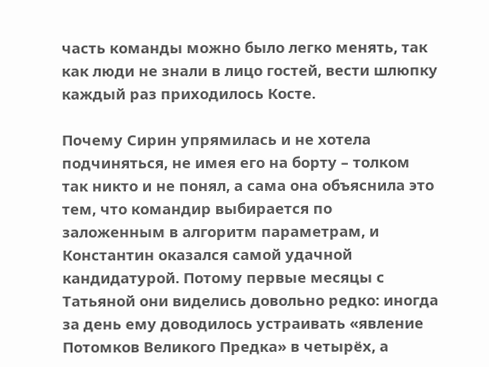часть команды можно было легко менять, так как люди не знали в лицо гостей, вести шлюпку каждый раз приходилось Косте.

Почему Сирин упрямилась и не хотела подчиняться, не имея его на борту – толком так никто и не понял, а сама она объяснила это тем, что командир выбирается по заложенным в алгоритм параметрам, и Константин оказался самой удачной кандидатурой. Потому первые месяцы с Татьяной они виделись довольно редко: иногда за день ему доводилось устраивать «явление Потомков Великого Предка» в четырёх, а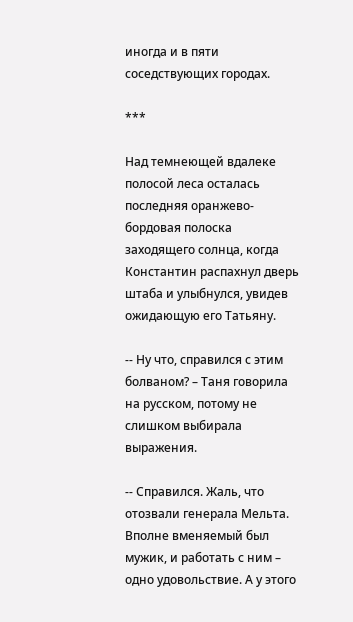иногда и в пяти соседствующих городах.

***

Над темнеющей вдалеке полосой леса осталась последняя оранжево-бордовая полоска заходящего солнца, когда Константин распахнул дверь штаба и улыбнулся, увидев ожидающую его Татьяну.

-- Ну что, справился с этим болваном? – Таня говорила на русском, потому не слишком выбирала выражения.

-- Справился. Жаль, что отозвали генерала Мельта. Вполне вменяемый был мужик, и работать с ним – одно удовольствие. А у этого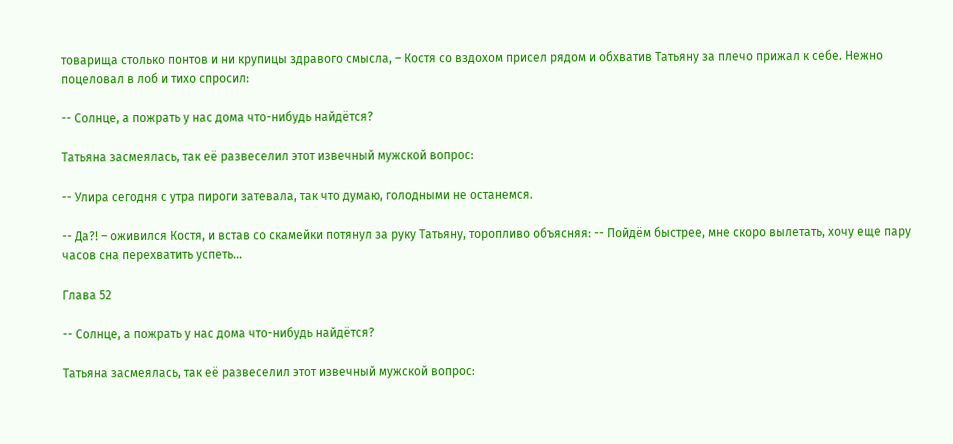товарища столько понтов и ни крупицы здравого смысла, – Костя со вздохом присел рядом и обхватив Татьяну за плечо прижал к себе. Нежно поцеловал в лоб и тихо спросил:

-- Солнце, а пожрать у нас дома что-нибудь найдётся?

Татьяна засмеялась, так её развеселил этот извечный мужской вопрос:

-- Улира сегодня с утра пироги затевала, так что думаю, голодными не останемся.

-- Да?! – оживился Костя, и встав со скамейки потянул за руку Татьяну, торопливо объясняя: -- Пойдём быстрее, мне скоро вылетать, хочу еще пару часов сна перехватить успеть…

Глава 52

-- Солнце, а пожрать у нас дома что-нибудь найдётся?

Татьяна засмеялась, так её развеселил этот извечный мужской вопрос: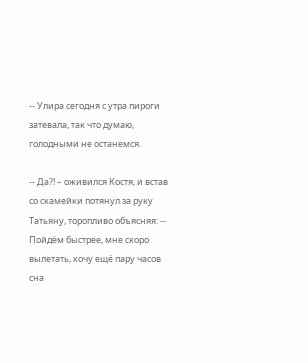-- Улира сегодня с утра пироги затевала, так что думаю, голодными не останемся.

-- Да?! – оживился Костя, и встав со скамейки потянул за руку Татьяну, торопливо объясняя: -- Пойдём быстрее, мне скоро вылетать, хочу ещё пару часов сна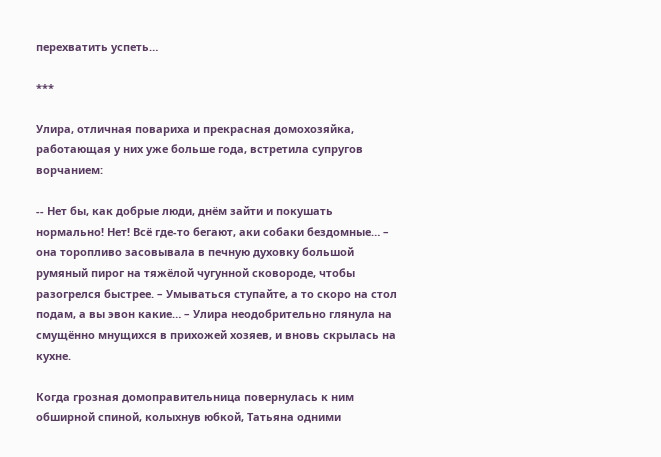перехватить успеть…

***

Улира, отличная повариха и прекрасная домохозяйка, работающая у них уже больше года, встретила супругов ворчанием:

-- Нет бы, как добрые люди, днём зайти и покушать нормально! Нет! Всё где-то бегают, аки собаки бездомные… – она торопливо засовывала в печную духовку большой румяный пирог на тяжёлой чугунной сковороде, чтобы разогрелся быстрее. – Умываться ступайте, а то скоро на стол подам, а вы эвон какие… – Улира неодобрительно глянула на смущённо мнущихся в прихожей хозяев, и вновь скрылась на кухне.

Когда грозная домоправительница повернулась к ним обширной спиной, колыхнув юбкой, Татьяна одними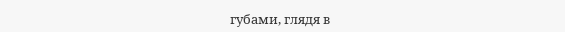губами, глядя в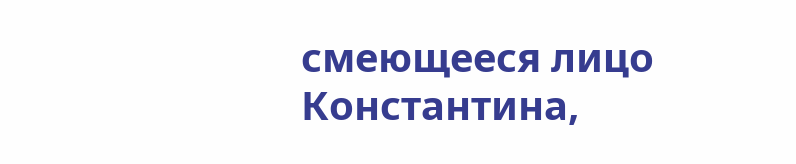смеющееся лицо Константина,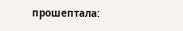прошептала: